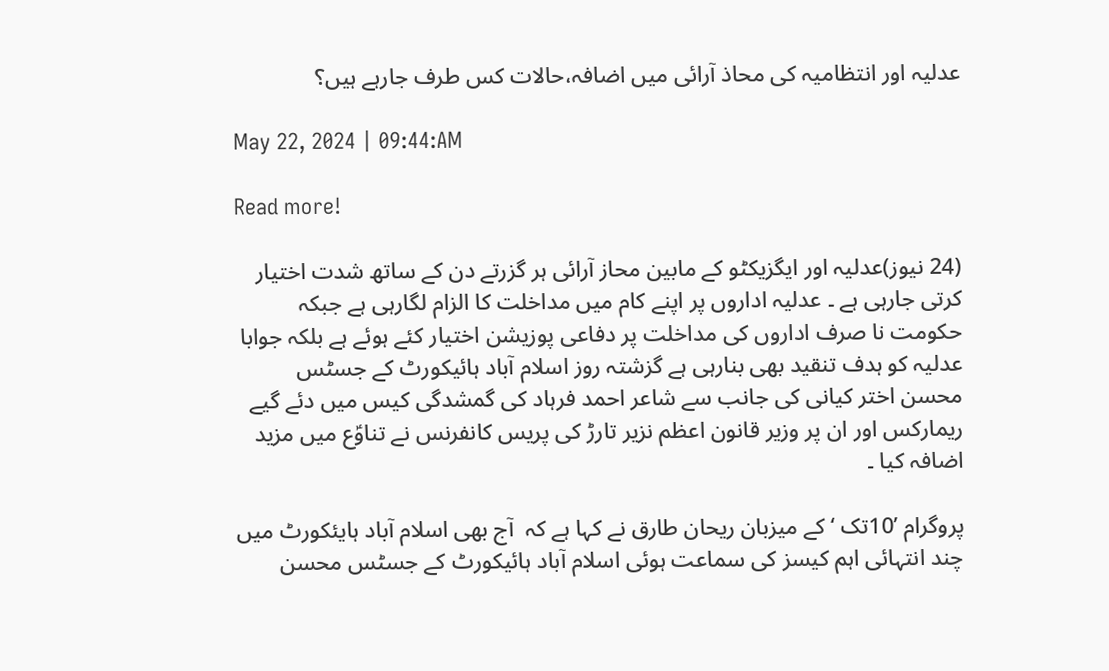عدلیہ اور انتظامیہ کی محاذ آرائی میں اضافہ،حالات کس طرف جارہے ہیں؟

May 22, 2024 | 09:44:AM

Read more!

(24 نیوز)عدلیہ اور ایگزیکٹو کے مابین محاز آرائی ہر گزرتے دن کے ساتھ شدت اختیار کرتی جارہی ہے ۔ عدلیہ اداروں پر اپنے کام میں مداخلت کا الزام لگارہی ہے جبکہ حکومت نا صرف اداروں کی مداخلت پر دفاعی پوزیشن اختیار کئے ہوئے ہے بلکہ جوابا عدلیہ کو ہدف تنقید بھی بنارہی ہے گزشتہ روز اسلام آباد ہائیکورٹ کے جسٹس محسن اختر کیانی کی جانب سے شاعر احمد فرہاد کی گمشدگی کیس میں دئے گیے ریمارکس اور ان پر وزیر قانون اعظم نزیر تارڑ کی پریس کانفرنس نے تناوؑع میں مزید اضافہ کیا ۔

پروگرام ’10تک ‘کے میزبان ریحان طارق نے کہا ہے کہ  آج بھی اسلام آباد ہایئکورٹ میں چند انتہائی اہم کیسز کی سماعت ہوئی اسلام آباد ہائیکورٹ کے جسٹس محسن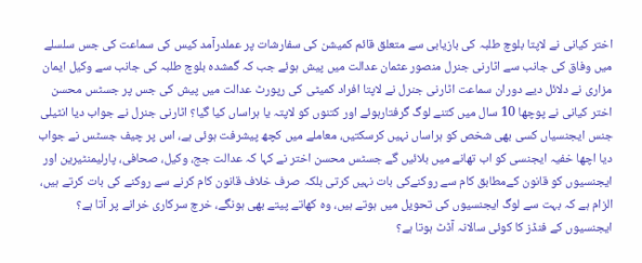اختر کیانی نے لاپتا بلوچ طلبہ کی بازیابی سے متعلق قائم کمیشن کی سفارشات پر عملدرآمد کیس کی سماعت کی جس سلسلے میں وفاق کی جانب سے اٹارنی جنرل منصور عثمان عدالت میں پیش ہوئے جب کہ گمشدہ بلوچ طلبہ کی جانب سے وکیل ایمان مزاری نے دلائل دیے دوران سماعت اٹارنی جنرل نے لاپتا افراد کمیٹی کی رپورٹ عدالت میں پیش کی جس پر جسٹس محسن اختر کیانی نے پوچھا 10 سال میں کتنے لوگ گرفتارہوئے اور کتنوں کو لاپتہ یا ہراساں کیا گیا؟ اٹارنی جنرل نے جواب دیا انٹیلی جنس ایجنسیاں کسی بھی شخص کو ہراساں نہیں کرسکتیں، معاملے میں کچھ پیشرفت ہوئی ہے، اس پر چیف جسٹس نے جواب دیا اچھا خفیہ ایجنسی کو اب تھانے میں بلائیں گے جسٹس محسن اختر نے کہا کہ عدالت جج، وکیل، صحافی، پارلیمنٹیرین اور ایجنسیوں کو قانون کےمطابق کام سے روکنےکی بات نہیں کرتی بلکہ صرف خلاف قانون کام کرنے سے روکنے کی بات کرتے ہیں، الزام ہے کہ بہت سے لوگ ایجنسیوں کی تحویل میں ہوتے ہیں، وہ کھاتے پیتے بھی ہونگے، خرچ سرکاری خرانے پر آتا ہے؟ ایجنسیوں کے فنڈز کا کوئی سالانہ آڈٹ ہوتا ہے؟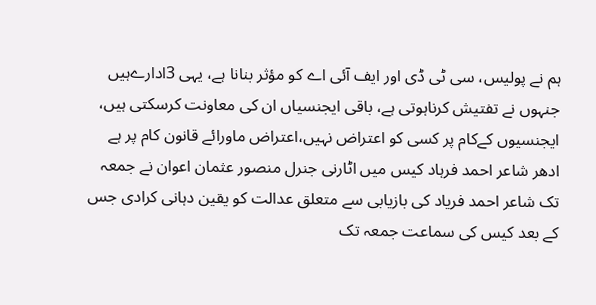ہم نے پولیس، سی ٹی ڈی اور ایف آئی اے کو مؤثر بنانا ہے، یہی 3ادارےہیں جنہوں نے تفتیش کرناہوتی ہے، باقی ایجنسیاں ان کی معاونت کرسکتی ہیں، ایجنسیوں کےکام پر کسی کو اعتراض نہیں،اعتراض ماورائے قانون کام پر ہے ادھر شاعر احمد فرہاد کیس میں اٹارنی جنرل منصور عثمان اعوان نے جمعہ تک شاعر احمد فریاد کی بازیابی سے متعلق عدالت کو یقین دہانی کرادی جس کے بعد کیس کی سماعت جمعہ تک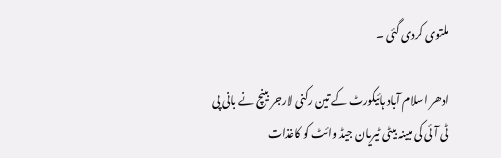ملتوی کردی گئی ۔

ادھر اسلام آباد ہائیکورٹ کے تین رکنی لارجر بینچ نے بانی پی ٹی آئی کی مبینہ بیٹی ٹیریان جیڈ وائٹ کو کاغذات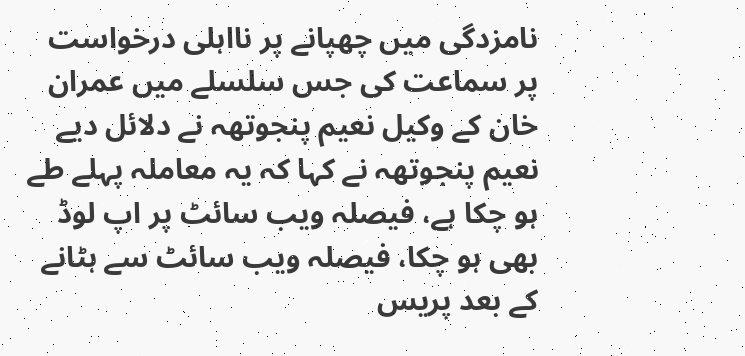نامزدگی میں چھپانے پر نااہلی درخواست پر سماعت کی جس سلسلے میں عمران خان کے وکیل نعیم پنجوتھہ نے دلائل دیے نعیم پنجوتھہ نے کہا کہ یہ معاملہ پہلے طے ہو چکا ہے، فیصلہ ویب سائٹ پر اپ لوڈ بھی ہو چکا، فیصلہ ویب سائٹ سے ہٹانے کے بعد پریس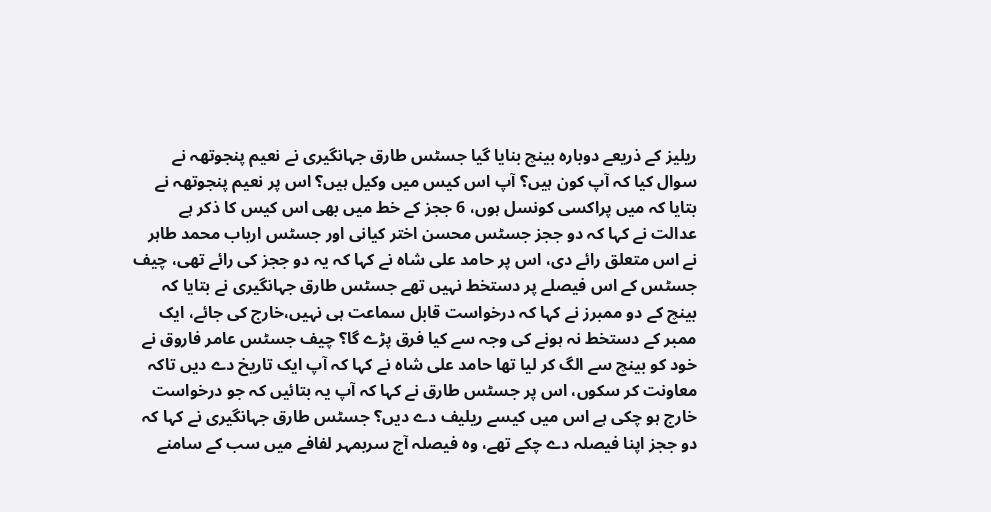ریلیز کے ذریعے دوبارہ بینچ بنایا گیا جسٹس طارق جہانگیری نے نعیم پنجوتھہ نے سوال کیا کہ آپ کون ہیں؟ آپ اس کیس میں وکیل ہیں؟ اس پر نعیم پنجوتھہ نے بتایا کہ میں پراکسی کونسل ہوں، 6 ججز کے خط میں بھی اس کیس کا ذکر ہے عدالت نے کہا کہ دو ججز جسٹس محسن اختر کیانی اور جسٹس ارباب محمد طاہر نے اس متعلق رائے دی، اس پر حامد علی شاہ نے کہا کہ یہ دو ججز کی رائے تھی، چیف جسٹس کے اس فیصلے پر دستخط نہیں تھے جسٹس طارق جہانگیری نے بتایا کہ بینچ کے دو ممبرز نے کہا کہ درخواست قابل سماعت ہی نہیں،خارج کی جائے، ایک ممبر کے دستخط نہ ہونے کی وجہ سے کیا فرق پڑے گا؟ چیف جسٹس عامر فاروق نے خود کو بینچ سے الگ کر لیا تھا حامد علی شاہ نے کہا کہ آپ ایک تاریخ دے دیں تاکہ معاونت کر سکوں، اس پر جسٹس طارق نے کہا کہ آپ یہ بتائیں کہ جو درخواست خارج ہو چکی ہے اس میں کیسے ریلیف دے دیں؟ جسٹس طارق جہانگیری نے کہا کہ دو ججز اپنا فیصلہ دے چکے تھے، وہ فیصلہ آج سربمہر لفافے میں سب کے سامنے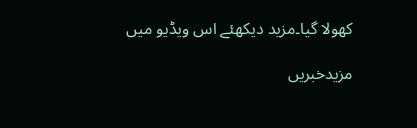کھولا گیا۔مزید دیکھئے اس ویڈیو میں

مزیدخبریں